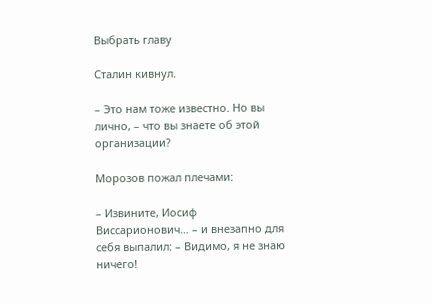Выбрать главу

Сталин кивнул.

– Это нам тоже известно. Но вы лично, – что вы знаете об этой организации?

Морозов пожал плечами:

– Извините, Иосиф Виссарионович… – и внезапно для себя выпалил: – Видимо, я не знаю ничего!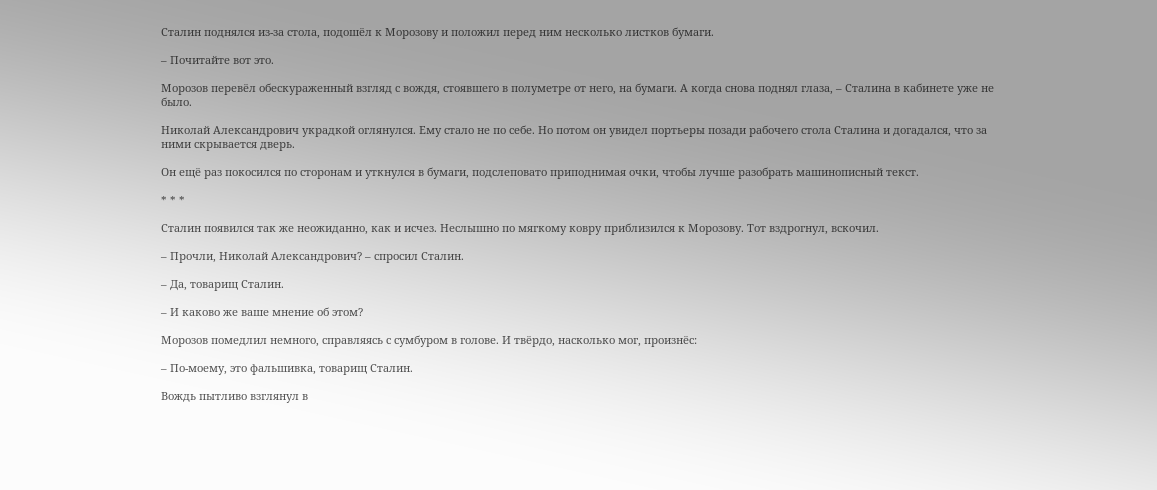Сталин поднялся из-за стола, подошёл к Морозову и положил перед ним несколько листков бумаги.

– Почитайте вот это.

Морозов перевёл обескураженный взгляд с вождя, стоявшего в полуметре от него, на бумаги. А когда снова поднял глаза, – Сталина в кабинете уже не было.

Николай Александрович украдкой оглянулся. Ему стало не по себе. Но потом он увидел портьеры позади рабочего стола Сталина и догадался, что за ними скрывается дверь.

Он ещё раз покосился по сторонам и уткнулся в бумаги, подслеповато приподнимая очки, чтобы лучше разобрать машинописный текст.

* * *

Сталин появился так же неожиданно, как и исчез. Неслышно по мягкому ковру приблизился к Морозову. Тот вздрогнул, вскочил.

– Прочли, Николай Александрович? – спросил Сталин.

– Да, товарищ Сталин.

– И каково же ваше мнение об этом?

Морозов помедлил немного, справляясь с сумбуром в голове. И твёрдо, насколько мог, произнёс:

– По-моему, это фальшивка, товарищ Сталин.

Вождь пытливо взглянул в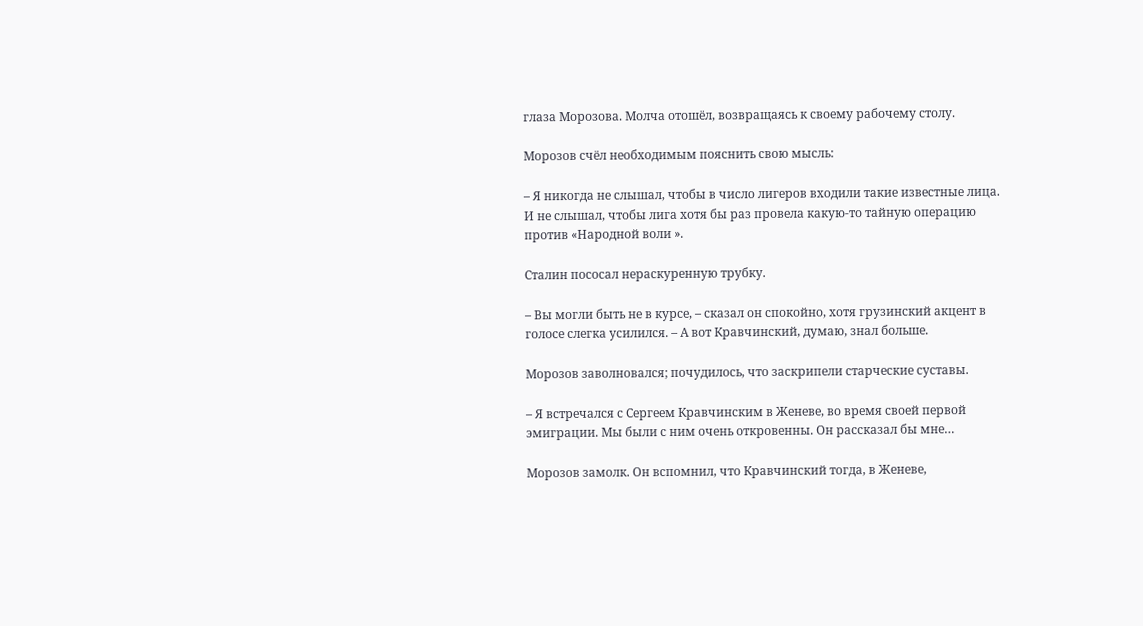глаза Морозова. Молча отошёл, возвращаясь к своему рабочему столу.

Морозов счёл необходимым пояснить свою мысль:

– Я никогда не слышал, чтобы в число лигеров входили такие известные лица. И не слышал, чтобы лига хотя бы раз провела какую-то тайную операцию против «Народной воли ».

Сталин пососал нераскуренную трубку.

– Вы могли быть не в курсе, – сказал он спокойно, хотя грузинский акцент в голосе слегка усилился. – А вот Кравчинский, думаю, знал больше.

Морозов заволновался; почудилось, что заскрипели старческие суставы.

– Я встречался с Сергеем Кравчинским в Женеве, во время своей первой эмиграции. Мы были с ним очень откровенны. Он рассказал бы мне…

Морозов замолк. Он вспомнил, что Кравчинский тогда, в Женеве,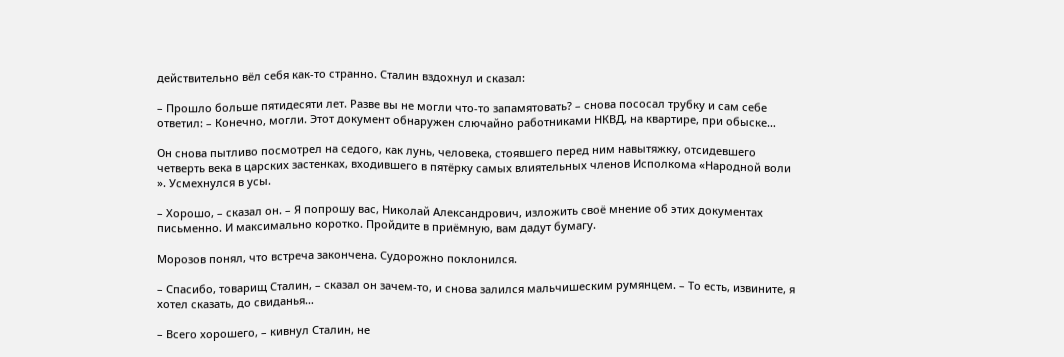действительно вёл себя как-то странно. Сталин вздохнул и сказал:

– Прошло больше пятидесяти лет. Разве вы не могли что-то запамятовать? – снова пососал трубку и сам себе ответил: – Конечно, могли. Этот документ обнаружен слючайно работниками НКВД, на квартире, при обыске…

Он снова пытливо посмотрел на седого, как лунь, человека, стоявшего перед ним навытяжку, отсидевшего четверть века в царских застенках, входившего в пятёрку самых влиятельных членов Исполкома «Народной воли ». Усмехнулся в усы.

– Хорошо, – сказал он. – Я попрошу вас, Николай Александрович, изложить своё мнение об этих документах письменно. И максимально коротко. Пройдите в приёмную, вам дадут бумагу.

Морозов понял, что встреча закончена. Судорожно поклонился.

– Спасибо, товарищ Сталин, – сказал он зачем-то, и снова залился мальчишеским румянцем. – То есть, извините, я хотел сказать, до свиданья…

– Всего хорошего, – кивнул Сталин, не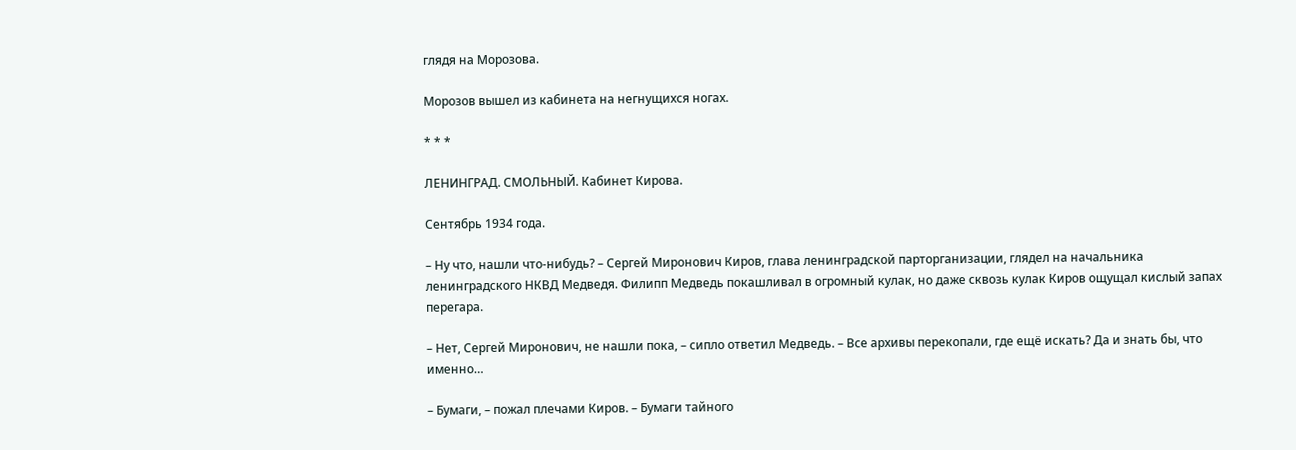глядя на Морозова.

Морозов вышел из кабинета на негнущихся ногах.

* * *

ЛЕНИНГРАД. СМОЛЬНЫЙ. Кабинет Кирова.

Сентябрь 1934 года.

– Ну что, нашли что-нибудь? – Сергей Миронович Киров, глава ленинградской парторганизации, глядел на начальника ленинградского НКВД Медведя. Филипп Медведь покашливал в огромный кулак, но даже сквозь кулак Киров ощущал кислый запах перегара.

– Нет, Сергей Миронович, не нашли пока, – сипло ответил Медведь. – Все архивы перекопали, где ещё искать? Да и знать бы, что именно…

– Бумаги, – пожал плечами Киров. – Бумаги тайного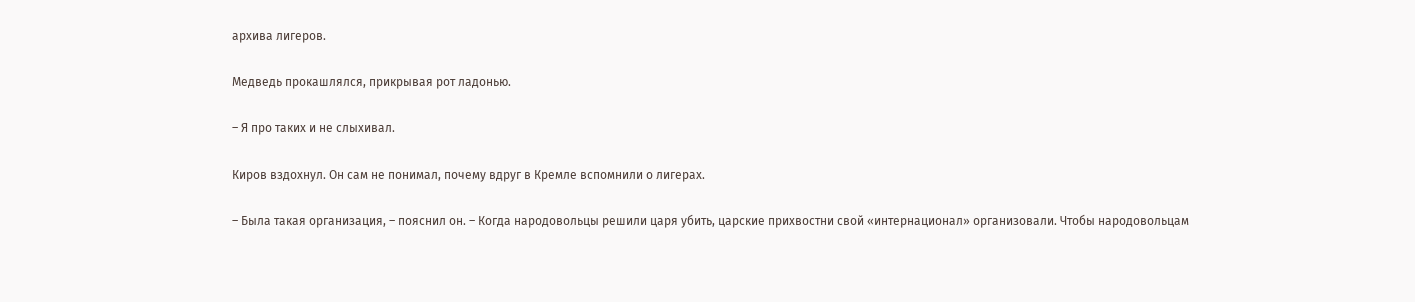архива лигеров.

Медведь прокашлялся, прикрывая рот ладонью.

– Я про таких и не слыхивал.

Киров вздохнул. Он сам не понимал, почему вдруг в Кремле вспомнили о лигерах.

– Была такая организация, – пояснил он. – Когда народовольцы решили царя убить, царские прихвостни свой «интернационал» организовали. Чтобы народовольцам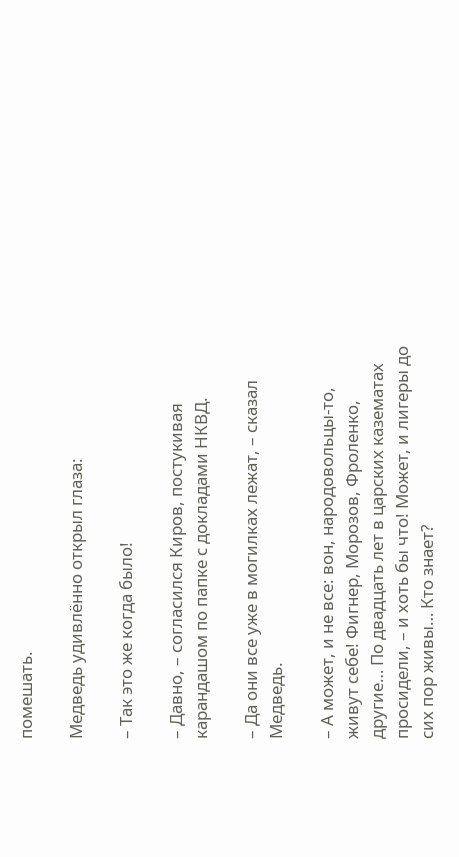помешать.

Медведь удивлённо открыл глаза:

– Так это же когда было!

– Давно, – согласился Киров, постукивая карандашом по папке с докладами НКВД.

– Да они все уже в могилках лежат, – сказал Медведь.

– А может, и не все: вон, народовольцы-то, живут себе! Фигнер, Морозов, Фроленко, другие… По двадцать лет в царских казематах просидели, – и хоть бы что! Может, и лигеры до сих пор живы… Кто знает?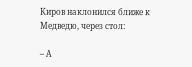Киров наклонился ближе к Медведю, через стол:

– А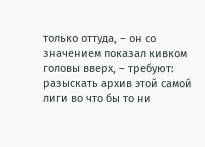только оттуда, – он со значением показал кивком головы вверх, – требуют: разыскать архив этой самой лиги во что бы то ни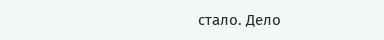стало. Дело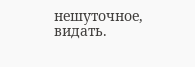нешуточное, видать.